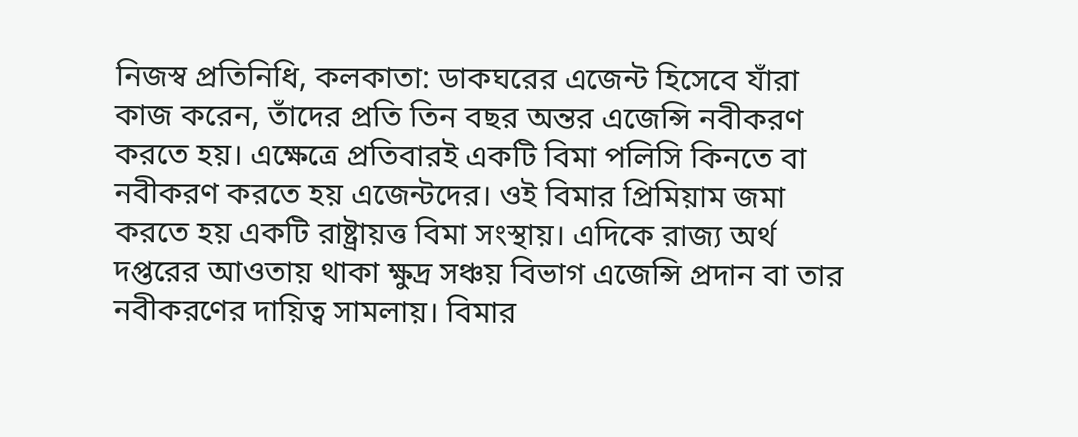নিজস্ব প্রতিনিধি, কলকাতা: ডাকঘরের এজেন্ট হিসেবে যাঁরা কাজ করেন, তাঁদের প্রতি তিন বছর অন্তর এজেন্সি নবীকরণ করতে হয়। এক্ষেত্রে প্রতিবারই একটি বিমা পলিসি কিনতে বা নবীকরণ করতে হয় এজেন্টদের। ওই বিমার প্রিমিয়াম জমা করতে হয় একটি রাষ্ট্রায়ত্ত বিমা সংস্থায়। এদিকে রাজ্য অর্থ দপ্তরের আওতায় থাকা ক্ষুদ্র সঞ্চয় বিভাগ এজেন্সি প্রদান বা তার নবীকরণের দায়িত্ব সামলায়। বিমার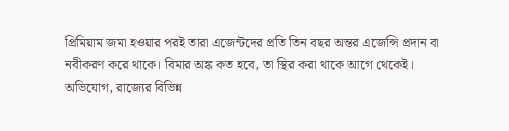প্রিমিয়াম জমা হওয়ার পরই তারা এজেন্টদের প্রতি তিন বছর অন্তর এজেন্সি প্রদান বা নবীকরণ করে থাকে। বিমার অঙ্ক কত হবে, তা স্থির করা থাকে আগে থেকেই। অভিযোগ, রাজ্যের বিভিন্ন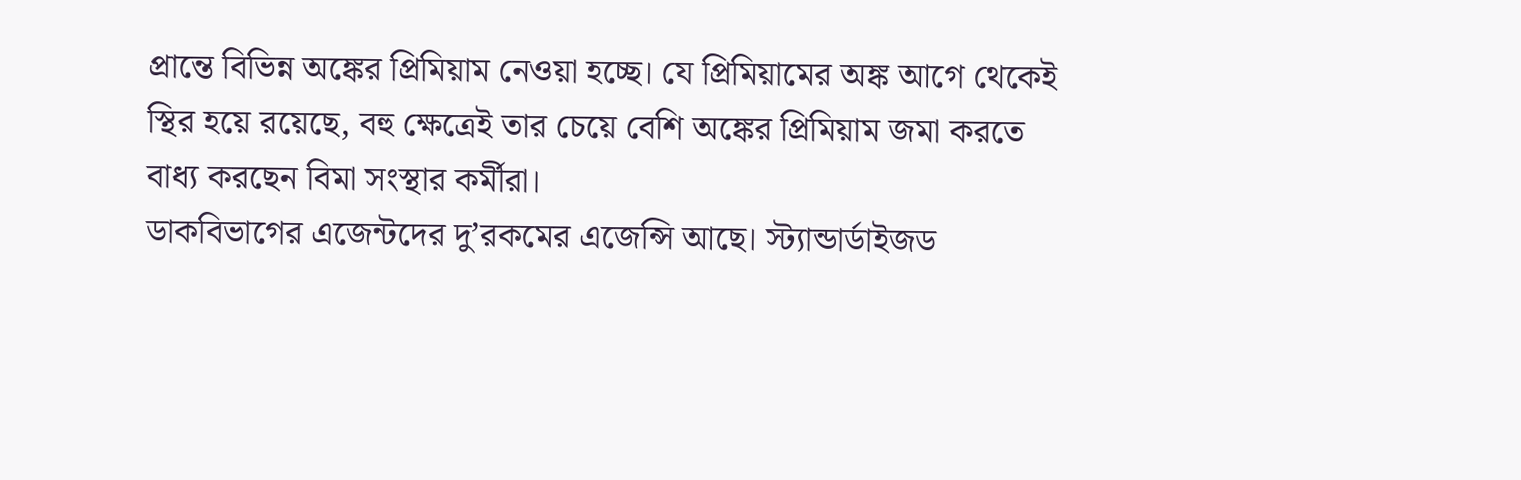প্রান্তে বিভিন্ন অঙ্কের প্রিমিয়াম নেওয়া হচ্ছে। যে প্রিমিয়ামের অঙ্ক আগে থেকেই স্থির হয়ে রয়েছে, বহু ক্ষেত্রেই তার চেয়ে বেশি অঙ্কের প্রিমিয়াম জমা করতে বাধ্য করছেন বিমা সংস্থার কর্মীরা।
ডাকবিভাগের এজেন্টদের দু’রকমের এজেন্সি আছে। স্ট্যান্ডার্ডাইজড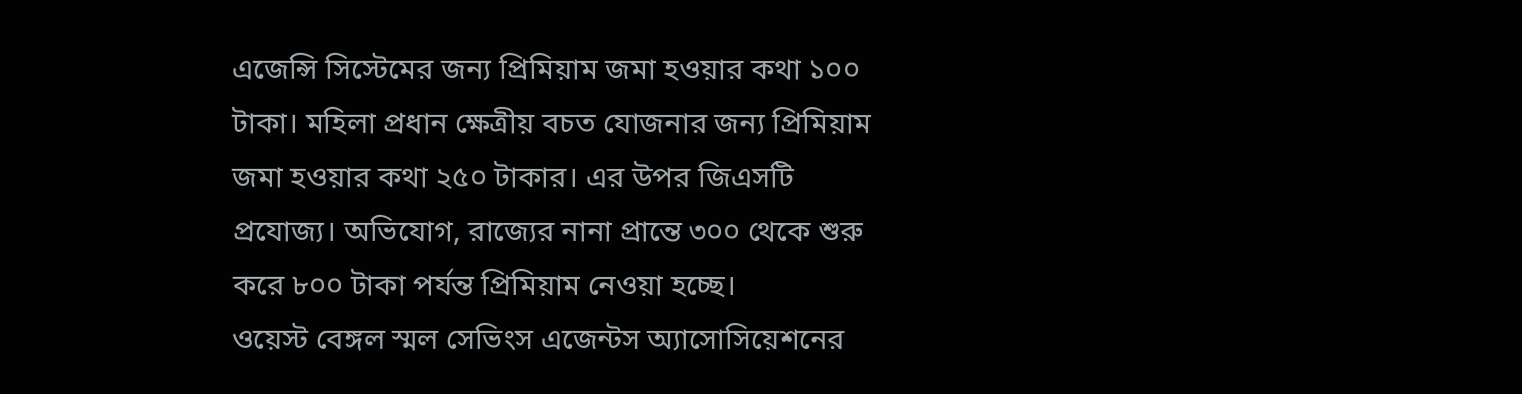এজেন্সি সিস্টেমের জন্য প্রিমিয়াম জমা হওয়ার কথা ১০০ টাকা। মহিলা প্রধান ক্ষেত্রীয় বচত যোজনার জন্য প্রিমিয়াম জমা হওয়ার কথা ২৫০ টাকার। এর উপর জিএসটি প্রযোজ্য। অভিযোগ, রাজ্যের নানা প্রান্তে ৩০০ থেকে শুরু করে ৮০০ টাকা পর্যন্ত প্রিমিয়াম নেওয়া হচ্ছে।
ওয়েস্ট বেঙ্গল স্মল সেভিংস এজেন্টস অ্যাসোসিয়েশনের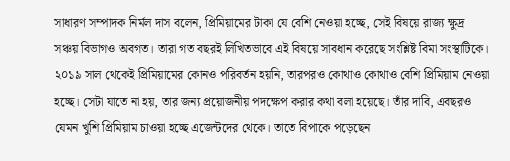সাধারণ সম্পাদক নির্মল দাস বলেন, প্রিমিয়ামের টাকা যে বেশি নেওয়া হচ্ছে, সেই বিষয়ে রাজ্য ক্ষুদ্র সঞ্চয় বিভাগও অবগত। তারা গত বছরই লিখিতভাবে এই বিষয়ে সাবধান করেছে সংশ্লিষ্ট বিমা সংস্থাটিকে। ২০১৯ সাল থেকেই প্রিমিয়ামের কোনও পরিবর্তন হয়নি, তারপরও কোথাও কোথাও বেশি প্রিমিয়াম নেওয়া হচ্ছে। সেটা যাতে না হয়, তার জন্য প্রয়োজনীয় পদক্ষেপ করার কথা বলা হয়েছে। তাঁর দাবি, এবছরও যেমন খুশি প্রিমিয়াম চাওয়া হচ্ছে এজেন্টদের থেকে। তাতে বিপাকে পড়েছেন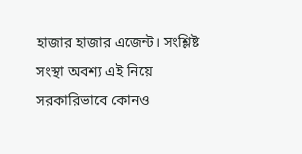হাজার হাজার এজেন্ট। সংশ্লিষ্ট সংস্থা অবশ্য এই নিয়ে সরকারিভাবে কোনও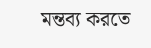মন্তব্য করতে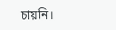চায়নি।